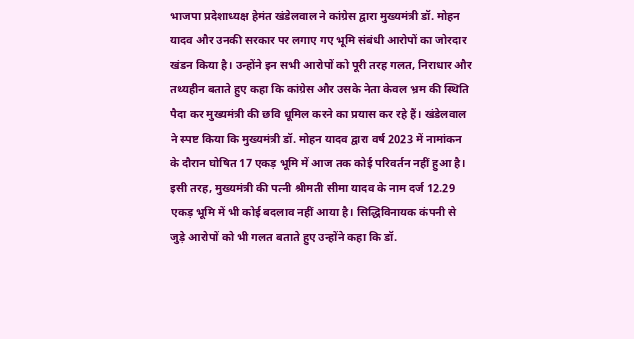भाजपा प्रदेशाध्यक्ष हेमंत खंडेलवाल ने कांग्रेस द्वारा मुख्यमंत्री डॉ. मोहन यादव और उनकी सरकार पर लगाए गए भूमि संबंधी आरोपों का जोरदार खंडन किया है। उन्होंने इन सभी आरोपों को पूरी तरह गलत, निराधार और तथ्यहीन बताते हुए कहा कि कांग्रेस और उसके नेता केवल भ्रम की स्थिति पैदा कर मुख्यमंत्री की छवि धूमिल करने का प्रयास कर रहे हैं। खंडेलवाल ने स्पष्ट किया कि मुख्यमंत्री डॉ. मोहन यादव द्वारा वर्ष 2023 में नामांकन के दौरान घोषित 17 एकड़ भूमि में आज तक कोई परिवर्तन नहीं हुआ है। इसी तरह, मुख्यमंत्री की पत्नी श्रीमती सीमा यादव के नाम दर्ज 12.29 एकड़ भूमि में भी कोई बदलाव नहीं आया है। सिद्धिविनायक कंपनी से जुड़े आरोपों को भी गलत बताते हुए उन्होंने कहा कि डॉ.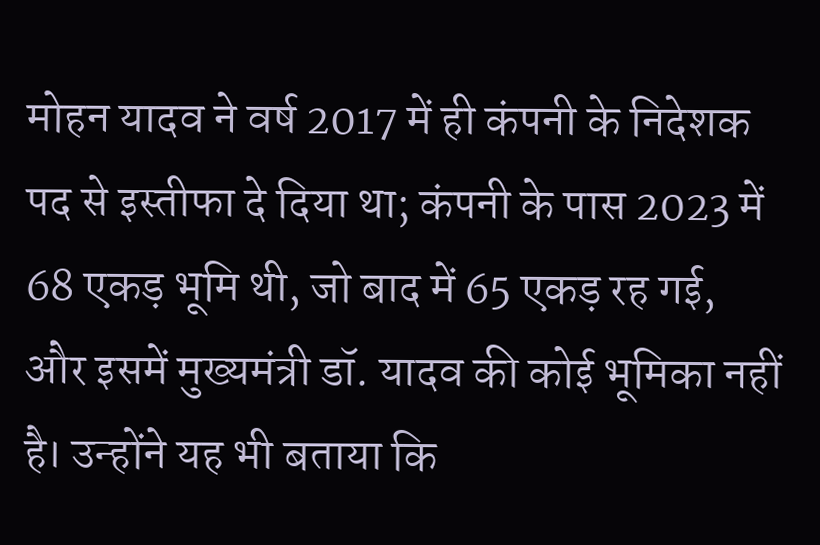मोहन यादव ने वर्ष 2017 में ही कंपनी के निदेशक पद से इस्तीफा दे दिया था; कंपनी के पास 2023 में 68 एकड़ भूमि थी, जो बाद में 65 एकड़ रह गई, और इसमें मुख्यमंत्री डॉ. यादव की कोई भूमिका नहीं है। उन्होंने यह भी बताया कि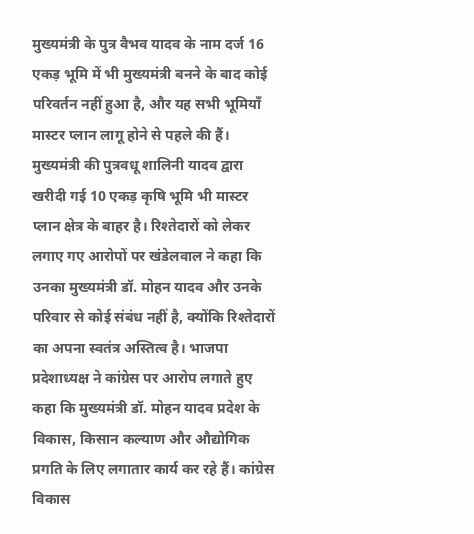मुख्यमंत्री के पुत्र वैभव यादव के नाम दर्ज 16 एकड़ भूमि में भी मुख्यमंत्री बनने के बाद कोई परिवर्तन नहीं हुआ है, और यह सभी भूमियाँ मास्टर प्लान लागू होने से पहले की हैं। मुख्यमंत्री की पुत्रवधू शालिनी यादव द्वारा खरीदी गई 10 एकड़ कृषि भूमि भी मास्टर प्लान क्षेत्र के बाहर है। रिश्तेदारों को लेकर लगाए गए आरोपों पर खंडेलवाल ने कहा कि उनका मुख्यमंत्री डॉ. मोहन यादव और उनके परिवार से कोई संबंध नहीं है, क्योंकि रिश्तेदारों का अपना स्वतंत्र अस्तित्व है। भाजपा प्रदेशाध्यक्ष ने कांग्रेस पर आरोप लगाते हुए कहा कि मुख्यमंत्री डॉ. मोहन यादव प्रदेश के विकास, किसान कल्याण और औद्योगिक प्रगति के लिए लगातार कार्य कर रहे हैं। कांग्रेस विकास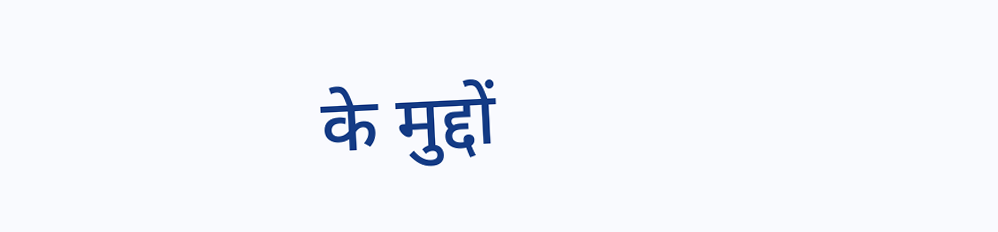के मुद्दों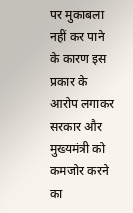पर मुकाबला नहीं कर पाने के कारण इस प्रकार के आरोप लगाकर सरकार और मुख्यमंत्री को कमजोर करने का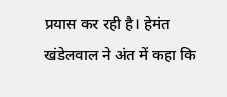प्रयास कर रही है। हेमंत खंडेलवाल ने अंत में कहा कि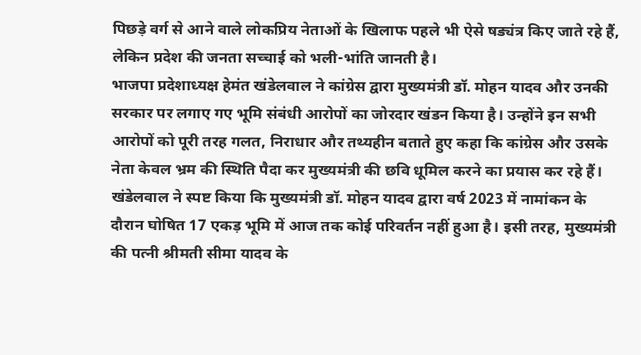पिछड़े वर्ग से आने वाले लोकप्रिय नेताओं के खिलाफ पहले भी ऐसे षड्यंत्र किए जाते रहे हैं, लेकिन प्रदेश की जनता सच्चाई को भली-भांति जानती है।
भाजपा प्रदेशाध्यक्ष हेमंत खंडेलवाल ने कांग्रेस द्वारा मुख्यमंत्री डॉ. मोहन यादव और उनकी सरकार पर लगाए गए भूमि संबंधी आरोपों का जोरदार खंडन किया है। उन्होंने इन सभी आरोपों को पूरी तरह गलत, निराधार और तथ्यहीन बताते हुए कहा कि कांग्रेस और उसके नेता केवल भ्रम की स्थिति पैदा कर मुख्यमंत्री की छवि धूमिल करने का प्रयास कर रहे हैं। खंडेलवाल ने स्पष्ट किया कि मुख्यमंत्री डॉ. मोहन यादव द्वारा वर्ष 2023 में नामांकन के दौरान घोषित 17 एकड़ भूमि में आज तक कोई परिवर्तन नहीं हुआ है। इसी तरह, मुख्यमंत्री की पत्नी श्रीमती सीमा यादव के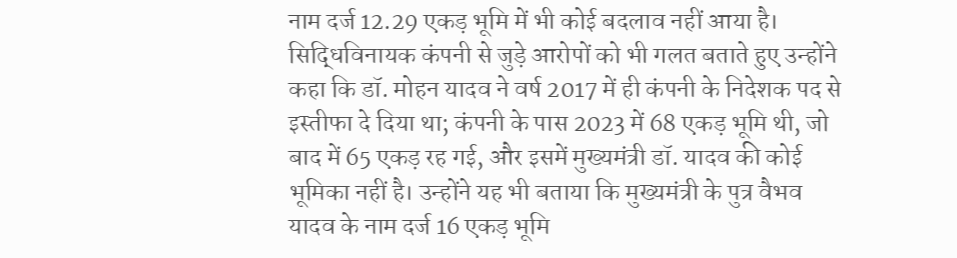नाम दर्ज 12.29 एकड़ भूमि में भी कोई बदलाव नहीं आया है। सिद्धिविनायक कंपनी से जुड़े आरोपों को भी गलत बताते हुए उन्होंने कहा कि डॉ. मोहन यादव ने वर्ष 2017 में ही कंपनी के निदेशक पद से इस्तीफा दे दिया था; कंपनी के पास 2023 में 68 एकड़ भूमि थी, जो बाद में 65 एकड़ रह गई, और इसमें मुख्यमंत्री डॉ. यादव की कोई भूमिका नहीं है। उन्होंने यह भी बताया कि मुख्यमंत्री के पुत्र वैभव यादव के नाम दर्ज 16 एकड़ भूमि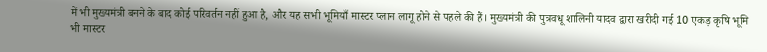में भी मुख्यमंत्री बनने के बाद कोई परिवर्तन नहीं हुआ है, और यह सभी भूमियाँ मास्टर प्लान लागू होने से पहले की हैं। मुख्यमंत्री की पुत्रवधू शालिनी यादव द्वारा खरीदी गई 10 एकड़ कृषि भूमि भी मास्टर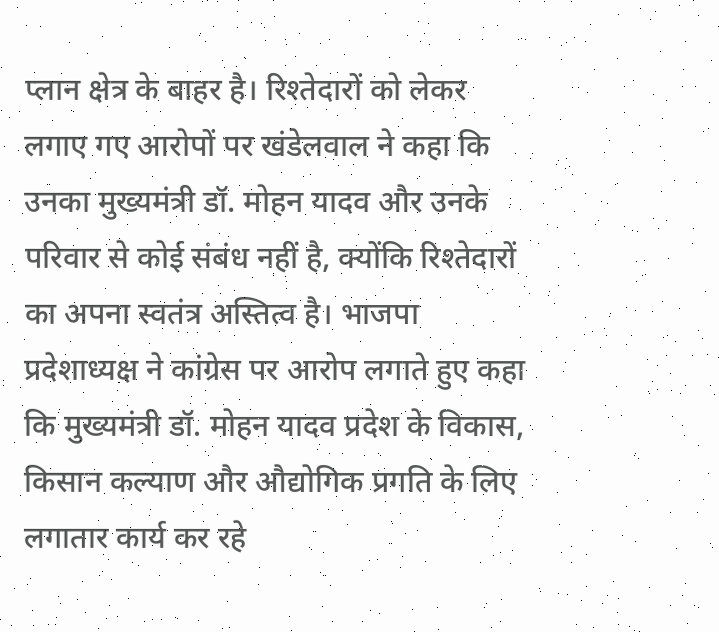प्लान क्षेत्र के बाहर है। रिश्तेदारों को लेकर लगाए गए आरोपों पर खंडेलवाल ने कहा कि उनका मुख्यमंत्री डॉ. मोहन यादव और उनके परिवार से कोई संबंध नहीं है, क्योंकि रिश्तेदारों का अपना स्वतंत्र अस्तित्व है। भाजपा प्रदेशाध्यक्ष ने कांग्रेस पर आरोप लगाते हुए कहा कि मुख्यमंत्री डॉ. मोहन यादव प्रदेश के विकास, किसान कल्याण और औद्योगिक प्रगति के लिए लगातार कार्य कर रहे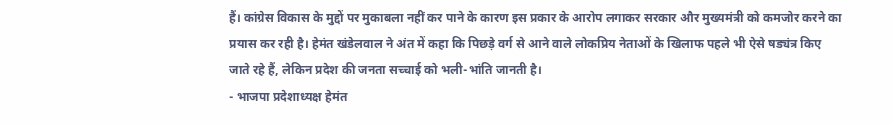हैं। कांग्रेस विकास के मुद्दों पर मुकाबला नहीं कर पाने के कारण इस प्रकार के आरोप लगाकर सरकार और मुख्यमंत्री को कमजोर करने का प्रयास कर रही है। हेमंत खंडेलवाल ने अंत में कहा कि पिछड़े वर्ग से आने वाले लोकप्रिय नेताओं के खिलाफ पहले भी ऐसे षड्यंत्र किए जाते रहे हैं, लेकिन प्रदेश की जनता सच्चाई को भली-भांति जानती है।
- भाजपा प्रदेशाध्यक्ष हेमंत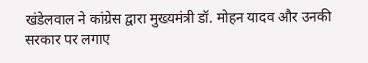खंडेलवाल ने कांग्रेस द्वारा मुख्यमंत्री डॉ. मोहन यादव और उनकी सरकार पर लगाए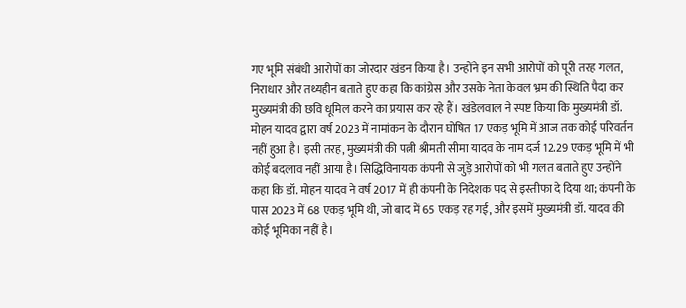गए भूमि संबंधी आरोपों का जोरदार खंडन किया है। उन्होंने इन सभी आरोपों को पूरी तरह गलत, निराधार और तथ्यहीन बताते हुए कहा कि कांग्रेस और उसके नेता केवल भ्रम की स्थिति पैदा कर मुख्यमंत्री की छवि धूमिल करने का प्रयास कर रहे हैं। खंडेलवाल ने स्पष्ट किया कि मुख्यमंत्री डॉ. मोहन यादव द्वारा वर्ष 2023 में नामांकन के दौरान घोषित 17 एकड़ भूमि में आज तक कोई परिवर्तन नहीं हुआ है। इसी तरह, मुख्यमंत्री की पत्नी श्रीमती सीमा यादव के नाम दर्ज 12.29 एकड़ भूमि में भी कोई बदलाव नहीं आया है। सिद्धिविनायक कंपनी से जुड़े आरोपों को भी गलत बताते हुए उन्होंने कहा कि डॉ. मोहन यादव ने वर्ष 2017 में ही कंपनी के निदेशक पद से इस्तीफा दे दिया था; कंपनी के पास 2023 में 68 एकड़ भूमि थी, जो बाद में 65 एकड़ रह गई, और इसमें मुख्यमंत्री डॉ. यादव की कोई भूमिका नहीं है।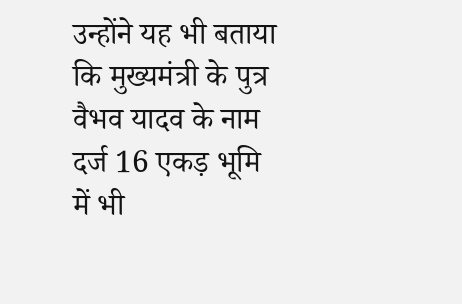उन्होंने यह भी बताया कि मुख्यमंत्री के पुत्र वैभव यादव के नाम दर्ज 16 एकड़ भूमि में भी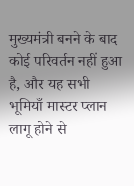मुख्यमंत्री बनने के बाद कोई परिवर्तन नहीं हुआ है, और यह सभी भूमियाँ मास्टर प्लान लागू होने से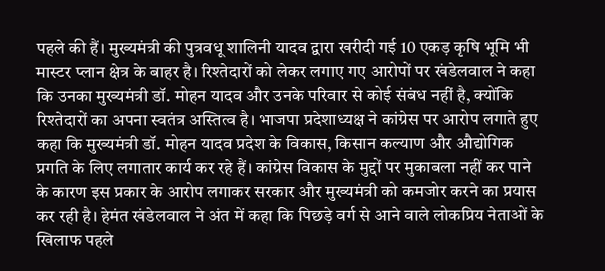पहले की हैं। मुख्यमंत्री की पुत्रवधू शालिनी यादव द्वारा खरीदी गई 10 एकड़ कृषि भूमि भी मास्टर प्लान क्षेत्र के बाहर है। रिश्तेदारों को लेकर लगाए गए आरोपों पर खंडेलवाल ने कहा कि उनका मुख्यमंत्री डॉ. मोहन यादव और उनके परिवार से कोई संबंध नहीं है, क्योंकि रिश्तेदारों का अपना स्वतंत्र अस्तित्व है। भाजपा प्रदेशाध्यक्ष ने कांग्रेस पर आरोप लगाते हुए कहा कि मुख्यमंत्री डॉ. मोहन यादव प्रदेश के विकास, किसान कल्याण और औद्योगिक प्रगति के लिए लगातार कार्य कर रहे हैं। कांग्रेस विकास के मुद्दों पर मुकाबला नहीं कर पाने के कारण इस प्रकार के आरोप लगाकर सरकार और मुख्यमंत्री को कमजोर करने का प्रयास कर रही है। हेमंत खंडेलवाल ने अंत में कहा कि पिछड़े वर्ग से आने वाले लोकप्रिय नेताओं के खिलाफ पहले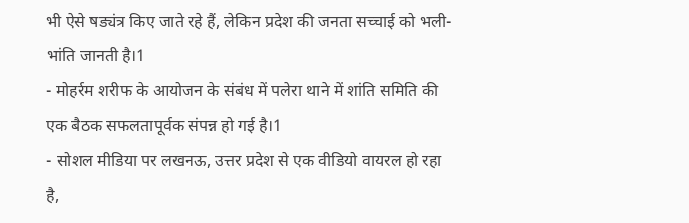भी ऐसे षड्यंत्र किए जाते रहे हैं, लेकिन प्रदेश की जनता सच्चाई को भली-भांति जानती है।1
- मोहर्रम शरीफ के आयोजन के संबंध में पलेरा थाने में शांति समिति की एक बैठक सफलतापूर्वक संपन्न हो गई है।1
- सोशल मीडिया पर लखनऊ, उत्तर प्रदेश से एक वीडियो वायरल हो रहा है,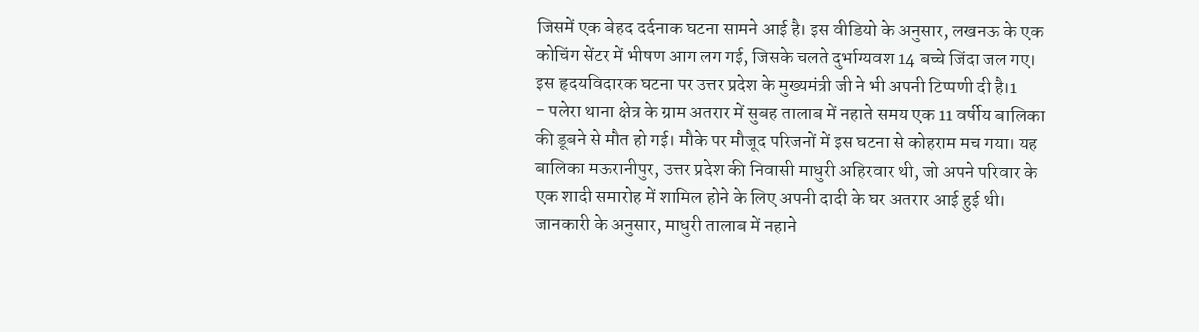जिसमें एक बेहद दर्दनाक घटना सामने आई है। इस वीडियो के अनुसार, लखनऊ के एक कोचिंग सेंटर में भीषण आग लग गई, जिसके चलते दुर्भाग्यवश 14 बच्चे जिंदा जल गए। इस हृदयविदारक घटना पर उत्तर प्रदेश के मुख्यमंत्री जी ने भी अपनी टिप्पणी दी है।1
- पलेरा थाना क्षेत्र के ग्राम अतरार में सुबह तालाब में नहाते समय एक 11 वर्षीय बालिका की डूबने से मौत हो गई। मौके पर मौजूद परिजनों में इस घटना से कोहराम मच गया। यह बालिका मऊरानीपुर, उत्तर प्रदेश की निवासी माधुरी अहिरवार थी, जो अपने परिवार के एक शादी समारोह में शामिल होने के लिए अपनी दादी के घर अतरार आई हुई थी। जानकारी के अनुसार, माधुरी तालाब में नहाने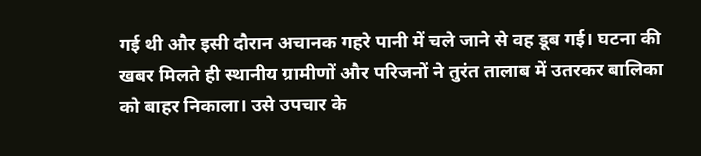गई थी और इसी दौरान अचानक गहरे पानी में चले जाने से वह डूब गई। घटना की खबर मिलते ही स्थानीय ग्रामीणों और परिजनों ने तुरंत तालाब में उतरकर बालिका को बाहर निकाला। उसे उपचार के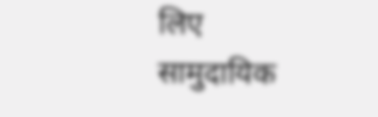लिए सामुदायिक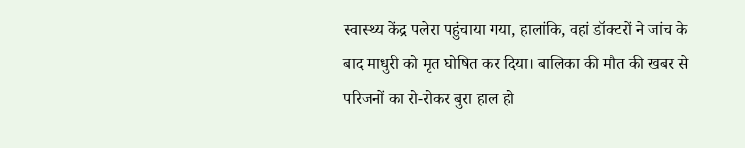स्वास्थ्य केंद्र पलेरा पहुंचाया गया, हालांकि, वहां डॉक्टरों ने जांच के बाद माधुरी को मृत घोषित कर दिया। बालिका की मौत की खबर से परिजनों का रो-रोकर बुरा हाल हो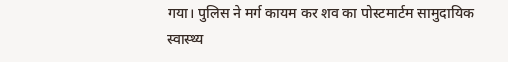गया। पुलिस ने मर्ग कायम कर शव का पोस्टमार्टम सामुदायिक स्वास्थ्य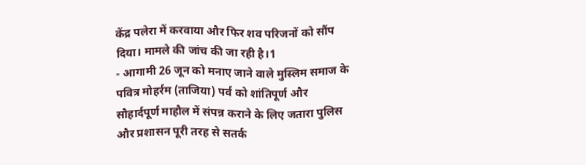केंद्र पलेरा में करवाया और फिर शव परिजनों को सौंप दिया। मामले की जांच की जा रही है।1
- आगामी 26 जून को मनाए जाने वाले मुस्लिम समाज के पवित्र मोहर्रम (ताजिया) पर्व को शांतिपूर्ण और सौहार्दपूर्ण माहौल में संपन्न कराने के लिए जतारा पुलिस और प्रशासन पूरी तरह से सतर्क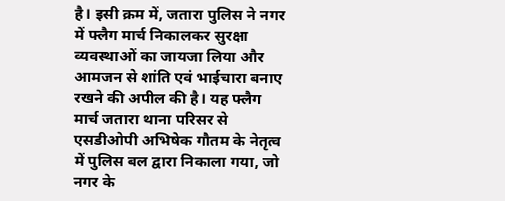है। इसी क्रम में, जतारा पुलिस ने नगर में फ्लैग मार्च निकालकर सुरक्षा व्यवस्थाओं का जायजा लिया और आमजन से शांति एवं भाईचारा बनाए रखने की अपील की है। यह फ्लैग मार्च जतारा थाना परिसर से एसडीओपी अभिषेक गौतम के नेतृत्व में पुलिस बल द्वारा निकाला गया, जो नगर के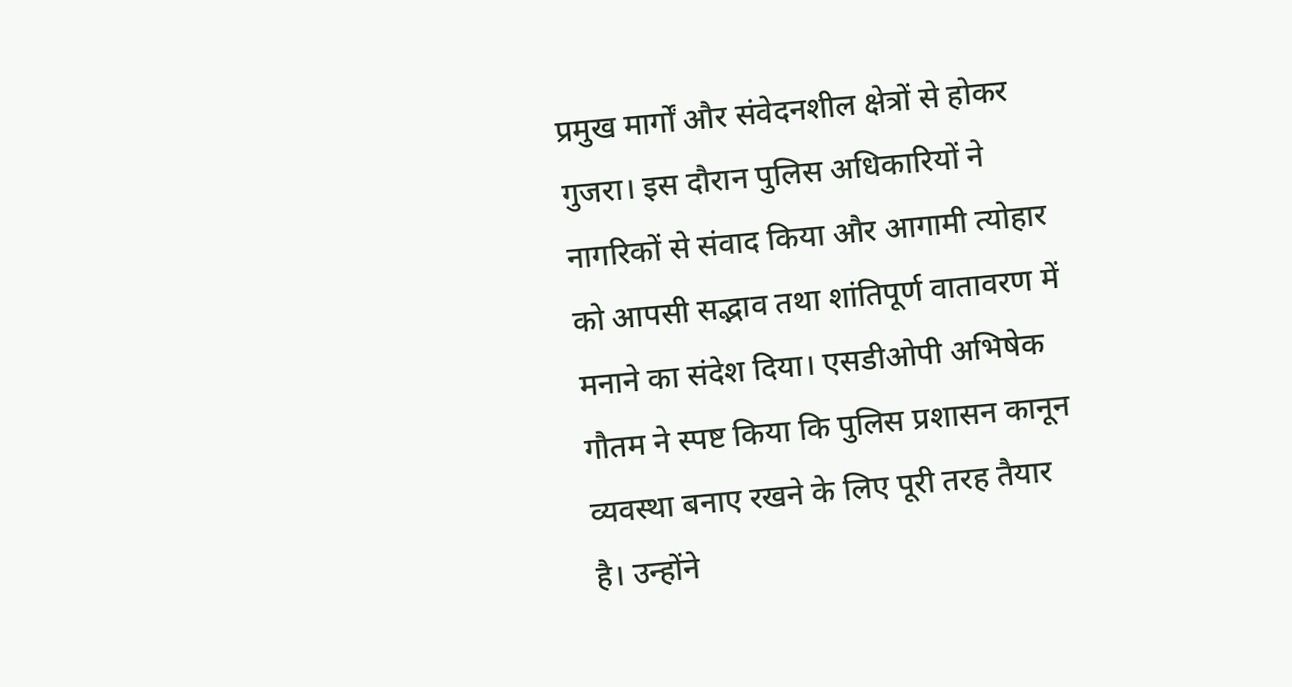प्रमुख मार्गों और संवेदनशील क्षेत्रों से होकर गुजरा। इस दौरान पुलिस अधिकारियों ने नागरिकों से संवाद किया और आगामी त्योहार को आपसी सद्भाव तथा शांतिपूर्ण वातावरण में मनाने का संदेश दिया। एसडीओपी अभिषेक गौतम ने स्पष्ट किया कि पुलिस प्रशासन कानून व्यवस्था बनाए रखने के लिए पूरी तरह तैयार है। उन्होंने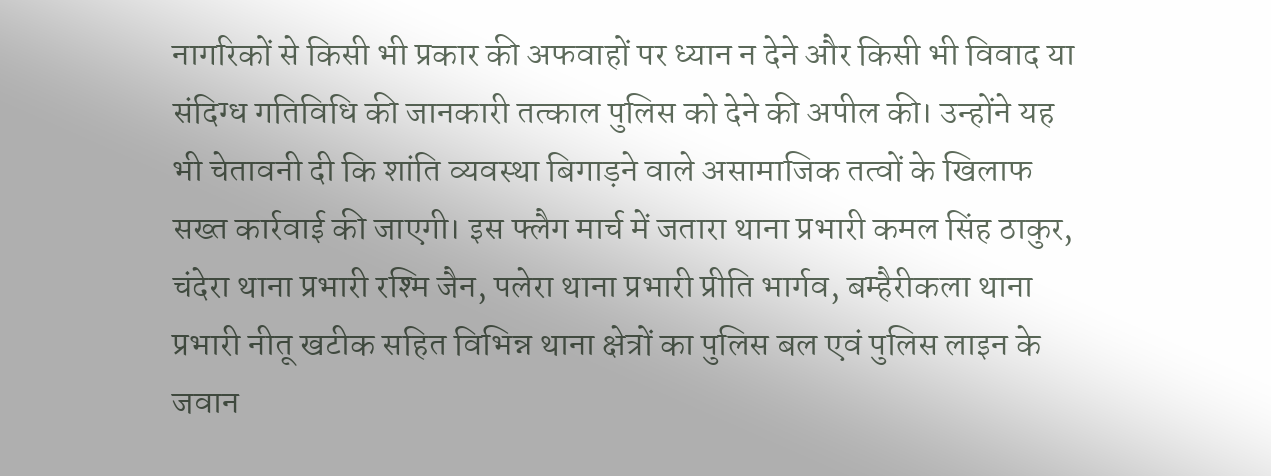नागरिकों से किसी भी प्रकार की अफवाहों पर ध्यान न देने और किसी भी विवाद या संदिग्ध गतिविधि की जानकारी तत्काल पुलिस को देने की अपील की। उन्होंने यह भी चेतावनी दी कि शांति व्यवस्था बिगाड़ने वाले असामाजिक तत्वों के खिलाफ सख्त कार्रवाई की जाएगी। इस फ्लैग मार्च में जतारा थाना प्रभारी कमल सिंह ठाकुर, चंदेरा थाना प्रभारी रश्मि जैन, पलेरा थाना प्रभारी प्रीति भार्गव, बम्हैरीकला थाना प्रभारी नीतू खटीक सहित विभिन्न थाना क्षेत्रों का पुलिस बल एवं पुलिस लाइन के जवान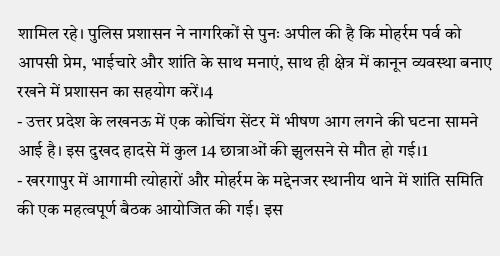शामिल रहे। पुलिस प्रशासन ने नागरिकों से पुनः अपील की है कि मोहर्रम पर्व को आपसी प्रेम, भाईचारे और शांति के साथ मनाएं, साथ ही क्षेत्र में कानून व्यवस्था बनाए रखने में प्रशासन का सहयोग करें।4
- उत्तर प्रदेश के लखनऊ में एक कोचिंग सेंटर में भीषण आग लगने की घटना सामने आई है। इस दुखद हादसे में कुल 14 छात्राओं की झुलसने से मौत हो गई।1
- खरगापुर में आगामी त्योहारों और मोहर्रम के मद्देनजर स्थानीय थाने में शांति समिति की एक महत्वपूर्ण बैठक आयोजित की गई। इस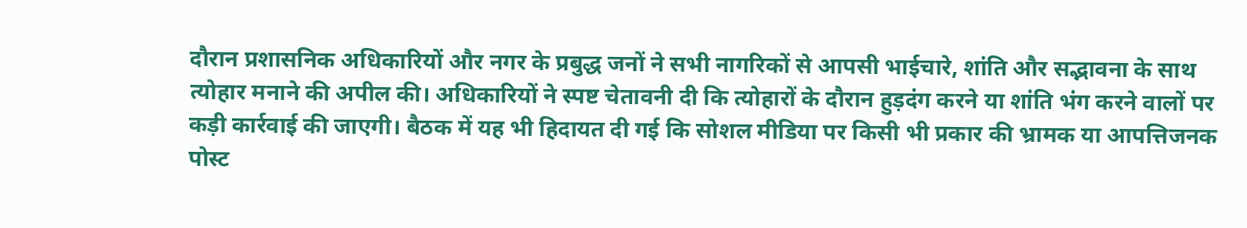दौरान प्रशासनिक अधिकारियों और नगर के प्रबुद्ध जनों ने सभी नागरिकों से आपसी भाईचारे, शांति और सद्भावना के साथ त्योहार मनाने की अपील की। अधिकारियों ने स्पष्ट चेतावनी दी कि त्योहारों के दौरान हुड़दंग करने या शांति भंग करने वालों पर कड़ी कार्रवाई की जाएगी। बैठक में यह भी हिदायत दी गई कि सोशल मीडिया पर किसी भी प्रकार की भ्रामक या आपत्तिजनक पोस्ट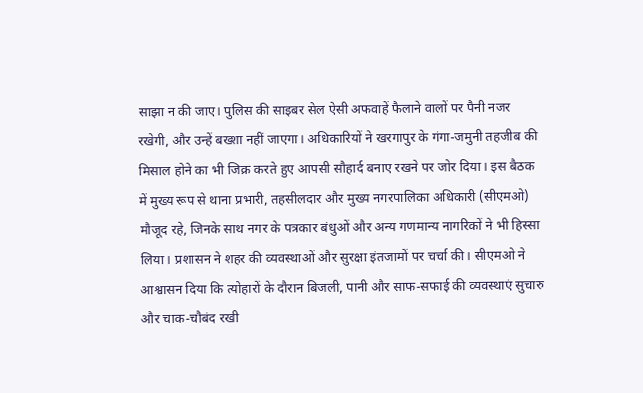साझा न की जाए। पुलिस की साइबर सेल ऐसी अफवाहें फैलाने वालों पर पैनी नजर रखेगी, और उन्हें बख्शा नहीं जाएगा। अधिकारियों ने खरगापुर के गंगा-जमुनी तहजीब की मिसाल होने का भी जिक्र करते हुए आपसी सौहार्द बनाए रखने पर जोर दिया। इस बैठक में मुख्य रूप से थाना प्रभारी, तहसीलदार और मुख्य नगरपालिका अधिकारी (सीएमओ) मौजूद रहे, जिनके साथ नगर के पत्रकार बंधुओं और अन्य गणमान्य नागरिकों ने भी हिस्सा लिया। प्रशासन ने शहर की व्यवस्थाओं और सुरक्षा इंतजामों पर चर्चा की। सीएमओ ने आश्वासन दिया कि त्योहारों के दौरान बिजली, पानी और साफ-सफाई की व्यवस्थाएं सुचारु और चाक-चौबंद रखी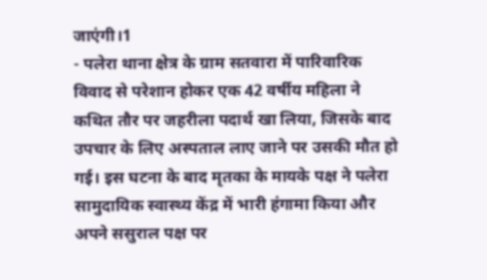जाएंगी।1
- पलेरा थाना क्षेत्र के ग्राम सतवारा में पारिवारिक विवाद से परेशान होकर एक 42 वर्षीय महिला ने कथित तौर पर जहरीला पदार्थ खा लिया, जिसके बाद उपचार के लिए अस्पताल लाए जाने पर उसकी मौत हो गई। इस घटना के बाद मृतका के मायके पक्ष ने पलेरा सामुदायिक स्वास्थ्य केंद्र में भारी हंगामा किया और अपने ससुराल पक्ष पर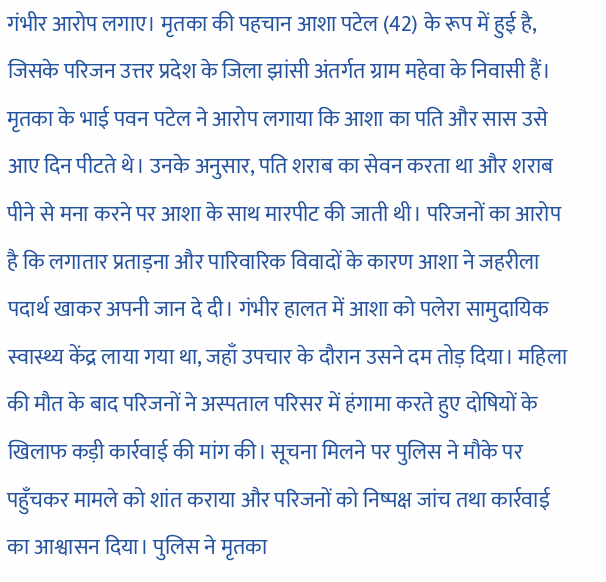गंभीर आरोप लगाए। मृतका की पहचान आशा पटेल (42) के रूप में हुई है, जिसके परिजन उत्तर प्रदेश के जिला झांसी अंतर्गत ग्राम महेवा के निवासी हैं। मृतका के भाई पवन पटेल ने आरोप लगाया कि आशा का पति और सास उसे आए दिन पीटते थे। उनके अनुसार, पति शराब का सेवन करता था और शराब पीने से मना करने पर आशा के साथ मारपीट की जाती थी। परिजनों का आरोप है कि लगातार प्रताड़ना और पारिवारिक विवादों के कारण आशा ने जहरीला पदार्थ खाकर अपनी जान दे दी। गंभीर हालत में आशा को पलेरा सामुदायिक स्वास्थ्य केंद्र लाया गया था, जहाँ उपचार के दौरान उसने दम तोड़ दिया। महिला की मौत के बाद परिजनों ने अस्पताल परिसर में हंगामा करते हुए दोषियों के खिलाफ कड़ी कार्रवाई की मांग की। सूचना मिलने पर पुलिस ने मौके पर पहुँचकर मामले को शांत कराया और परिजनों को निष्पक्ष जांच तथा कार्रवाई का आश्वासन दिया। पुलिस ने मृतका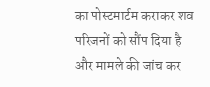का पोस्टमार्टम कराकर शव परिजनों को सौंप दिया है और मामले की जांच कर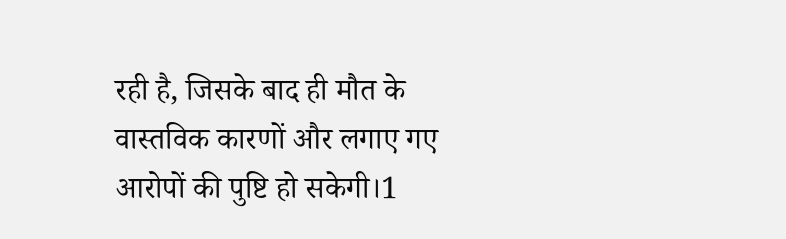रही है, जिसके बाद ही मौत के वास्तविक कारणों और लगाए गए आरोपों की पुष्टि हो सकेगी।1